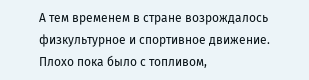А тем временем в стране возрождалось физкультурное и спортивное движение. Плохо пока было с топливом,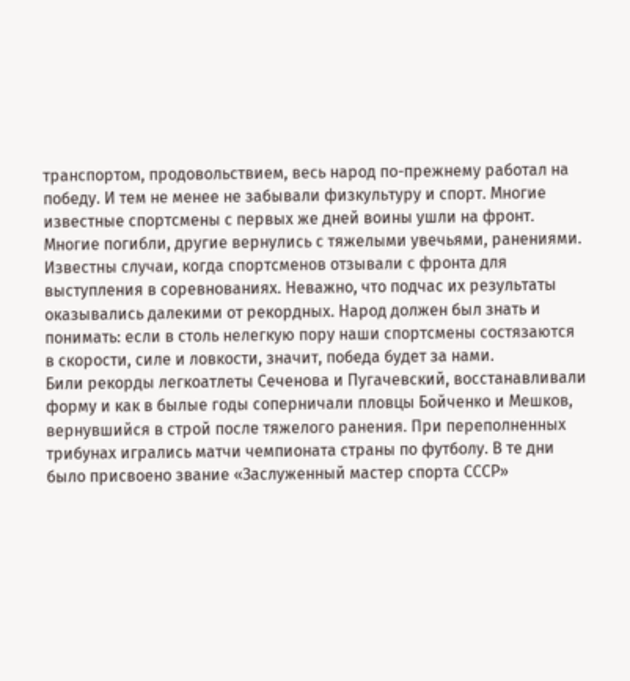транспортом, продовольствием, весь народ по-прежнему работал на победу. И тем не менее не забывали физкультуру и спорт. Многие известные спортсмены с первых же дней воины ушли на фронт. Многие погибли, другие вернулись с тяжелыми увечьями, ранениями. Известны случаи, когда спортсменов отзывали с фронта для выступления в соревнованиях. Неважно, что подчас их результаты оказывались далекими от рекордных. Народ должен был знать и понимать: если в столь нелегкую пору наши спортсмены состязаются в скорости, силе и ловкости, значит, победа будет за нами.
Били рекорды легкоатлеты Сеченова и Пугачевский, восстанавливали форму и как в былые годы соперничали пловцы Бойченко и Мешков, вернувшийся в строй после тяжелого ранения. При переполненных трибунах игрались матчи чемпионата страны по футболу. В те дни было присвоено звание «Заслуженный мастер спорта СССР»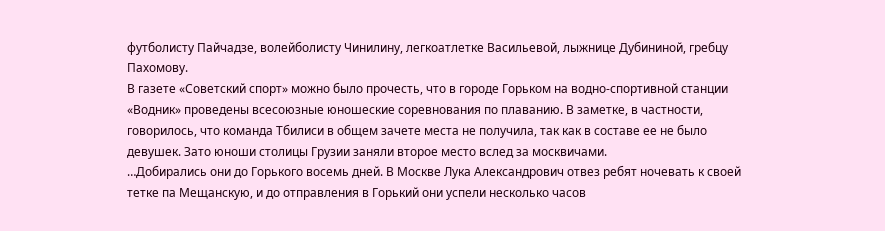футболисту Пайчадзе, волейболисту Чинилину, легкоатлетке Васильевой, лыжнице Дубининой, гребцу Пахомову.
В газете «Советский спорт» можно было прочесть, что в городе Горьком на водно-спортивной станции «Водник» проведены всесоюзные юношеские соревнования по плаванию. В заметке, в частности, говорилось, что команда Тбилиси в общем зачете места не получила, так как в составе ее не было девушек. Зато юноши столицы Грузии заняли второе место вслед за москвичами.
…Добирались они до Горького восемь дней. В Москве Лука Александрович отвез ребят ночевать к своей тетке па Мещанскую, и до отправления в Горький они успели несколько часов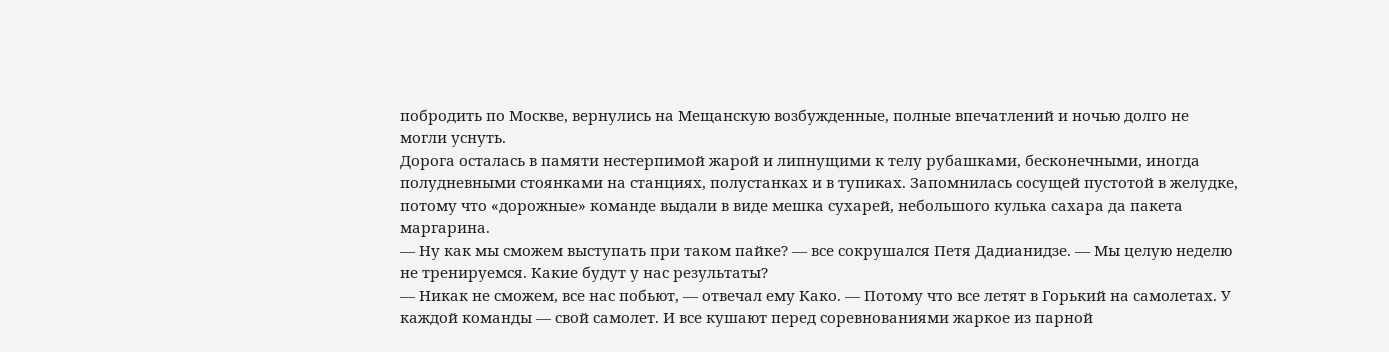побродить по Москве, вернулись на Мещанскую возбужденные, полные впечатлений и ночью долго не могли уснуть.
Дорога осталась в памяти нестерпимой жарой и липнущими к телу рубашками, бесконечными, иногда полудневными стоянками на станциях, полустанках и в тупиках. Запомнилась сосущей пустотой в желудке, потому что «дорожные» команде выдали в виде мешка сухарей, небольшого кулька сахара да пакета маргарина.
— Ну как мы сможем выступать при таком пайке? — все сокрушался Петя Дадианидзе. — Мы целую неделю не тренируемся. Какие будут у нас результаты?
— Никак не сможем, все нас побьют, — отвечал ему Како. — Потому что все летят в Горький на самолетах. У каждой команды — свой самолет. И все кушают перед соревнованиями жаркое из парной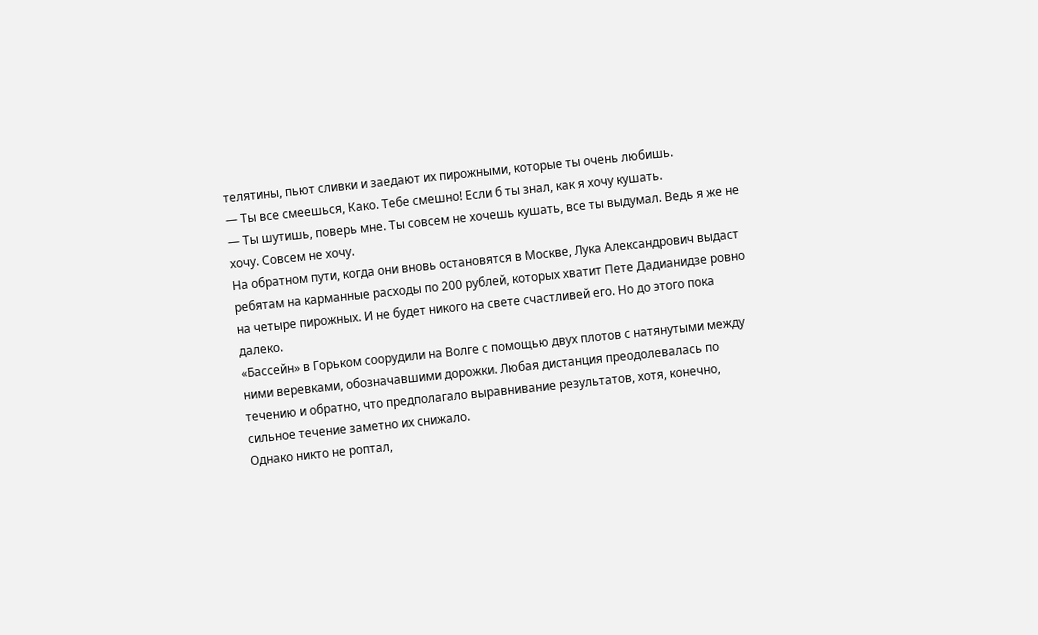телятины, пьют сливки и заедают их пирожными, которые ты очень любишь.
— Ты все смеешься, Како. Тебе смешно! Если б ты знал, как я хочу кушать.
— Ты шутишь, поверь мне. Ты совсем не хочешь кушать, все ты выдумал. Ведь я же не хочу. Совсем не хочу.
На обратном пути, когда они вновь остановятся в Москве, Лука Александрович выдаст ребятам на карманные расходы по 200 рублей, которых хватит Пете Дадианидзе ровно на четыре пирожных. И не будет никого на свете счастливей его. Но до этого пока далеко.
«Бассейн» в Горьком соорудили на Волге с помощью двух плотов с натянутыми между ними веревками, обозначавшими дорожки. Любая дистанция преодолевалась по течению и обратно, что предполагало выравнивание результатов, хотя, конечно, сильное течение заметно их снижало.
Однако никто не роптал,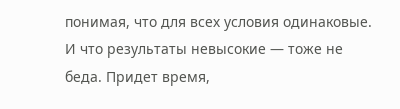понимая, что для всех условия одинаковые. И что результаты невысокие — тоже не беда. Придет время,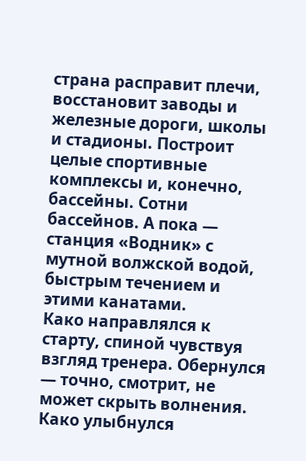страна расправит плечи, восстановит заводы и железные дороги, школы и стадионы. Построит целые спортивные комплексы и, конечно, бассейны. Сотни бассейнов. А пока — станция «Водник» с мутной волжской водой, быстрым течением и этими канатами.
Како направлялся к старту, спиной чувствуя взгляд тренера. Обернулся — точно, смотрит, не может скрыть волнения. Како улыбнулся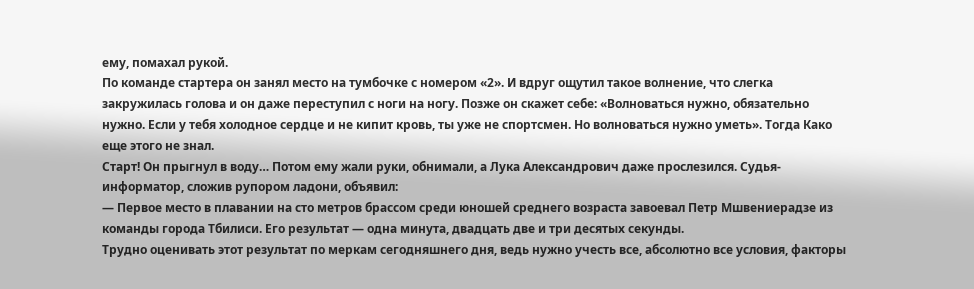ему, помахал рукой.
По команде стартера он занял место на тумбочке с номером «2». И вдруг ощутил такое волнение, что слегка закружилась голова и он даже переступил с ноги на ногу. Позже он скажет себе: «Волноваться нужно, обязательно нужно. Если у тебя холодное сердце и не кипит кровь, ты уже не спортсмен. Но волноваться нужно уметь». Тогда Како еще этого не знал.
Старт! Он прыгнул в воду… Потом ему жали руки, обнимали, а Лука Александрович даже прослезился. Судья-информатор, сложив рупором ладони, объявил:
— Первое место в плавании на сто метров брассом среди юношей среднего возраста завоевал Петр Мшвениерадзе из команды города Тбилиси. Его результат — одна минута, двадцать две и три десятых секунды.
Трудно оценивать этот результат по меркам сегодняшнего дня, ведь нужно учесть все, абсолютно все условия, факторы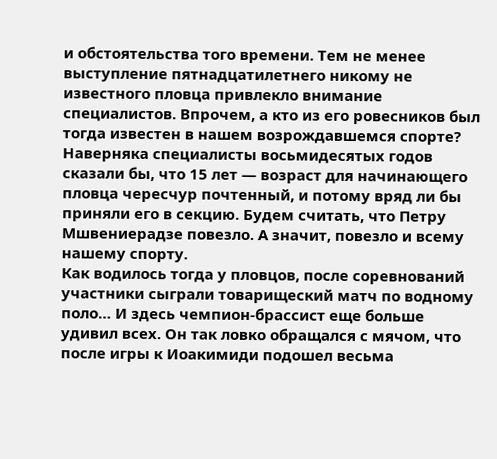и обстоятельства того времени. Тем не менее выступление пятнадцатилетнего никому не известного пловца привлекло внимание специалистов. Впрочем, а кто из его ровесников был тогда известен в нашем возрождавшемся спорте?
Наверняка специалисты восьмидесятых годов сказали бы, что 15 лет — возраст для начинающего пловца чересчур почтенный, и потому вряд ли бы приняли его в секцию. Будем считать, что Петру Мшвениерадзе повезло. А значит, повезло и всему нашему спорту.
Как водилось тогда у пловцов, после соревнований участники сыграли товарищеский матч по водному поло… И здесь чемпион-брассист еще больше удивил всех. Он так ловко обращался с мячом, что после игры к Иоакимиди подошел весьма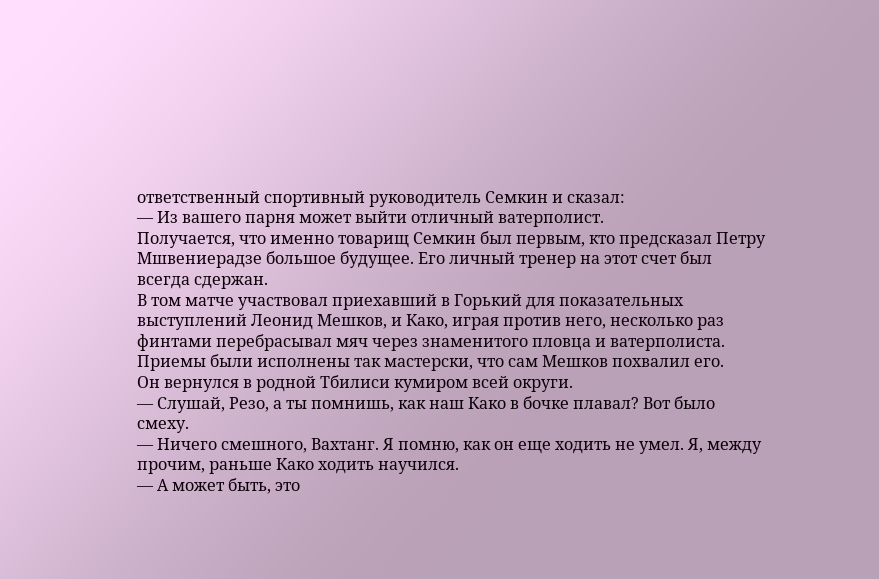ответственный спортивный руководитель Семкин и сказал:
— Из вашего парня может выйти отличный ватерполист.
Получается, что именно товарищ Семкин был первым, кто предсказал Петру Мшвениерадзе большое будущее. Его личный тренер на этот счет был всегда сдержан.
В том матче участвовал приехавший в Горький для показательных выступлений Леонид Мешков, и Како, играя против него, несколько раз финтами перебрасывал мяч через знаменитого пловца и ватерполиста. Приемы были исполнены так мастерски, что сам Мешков похвалил его.
Он вернулся в родной Тбилиси кумиром всей округи.
— Слушай, Резо, а ты помнишь, как наш Како в бочке плавал? Вот было смеху.
— Ничего смешного, Вахтанг. Я помню, как он еще ходить не умел. Я, между прочим, раньше Како ходить научился.
— А может быть, это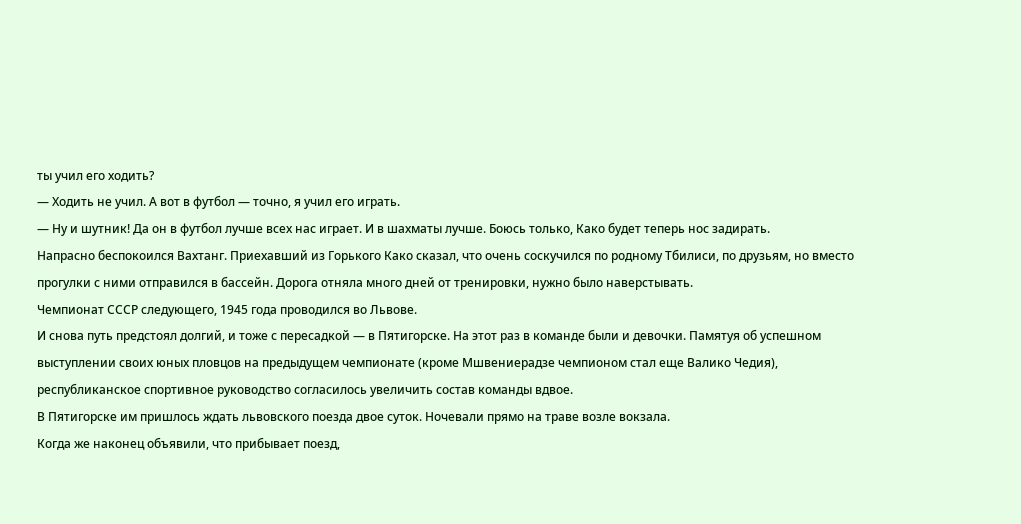ты учил его ходить?
— Ходить не учил. А вот в футбол — точно, я учил его играть.
— Ну и шутник! Да он в футбол лучше всех нас играет. И в шахматы лучше. Боюсь только, Како будет теперь нос задирать.
Напрасно беспокоился Вахтанг. Приехавший из Горького Како сказал, что очень соскучился по родному Тбилиси, по друзьям, но вместо прогулки с ними отправился в бассейн. Дорога отняла много дней от тренировки, нужно было наверстывать.
Чемпионат СССР следующего, 1945 года проводился во Львове.
И снова путь предстоял долгий, и тоже с пересадкой — в Пятигорске. На этот раз в команде были и девочки. Памятуя об успешном выступлении своих юных пловцов на предыдущем чемпионате (кроме Мшвениерадзе чемпионом стал еще Валико Чедия), республиканское спортивное руководство согласилось увеличить состав команды вдвое.
В Пятигорске им пришлось ждать львовского поезда двое суток. Ночевали прямо на траве возле вокзала.
Когда же наконец объявили, что прибывает поезд,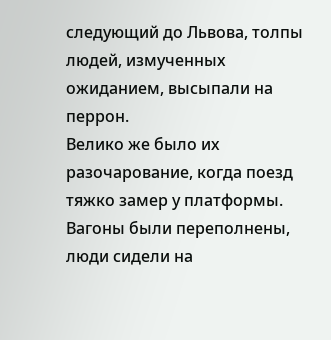следующий до Львова, толпы людей, измученных ожиданием, высыпали на перрон.
Велико же было их разочарование, когда поезд тяжко замер у платформы. Вагоны были переполнены, люди сидели на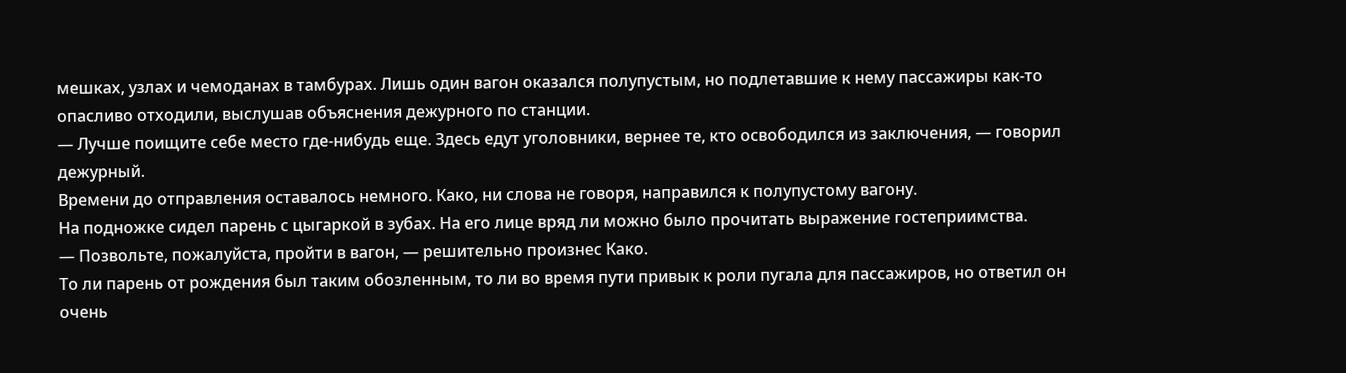мешках, узлах и чемоданах в тамбурах. Лишь один вагон оказался полупустым, но подлетавшие к нему пассажиры как-то опасливо отходили, выслушав объяснения дежурного по станции.
— Лучше поищите себе место где-нибудь еще. Здесь едут уголовники, вернее те, кто освободился из заключения, — говорил дежурный.
Времени до отправления оставалось немного. Како, ни слова не говоря, направился к полупустому вагону.
На подножке сидел парень с цыгаркой в зубах. На его лице вряд ли можно было прочитать выражение гостеприимства.
— Позвольте, пожалуйста, пройти в вагон, — решительно произнес Како.
То ли парень от рождения был таким обозленным, то ли во время пути привык к роли пугала для пассажиров, но ответил он очень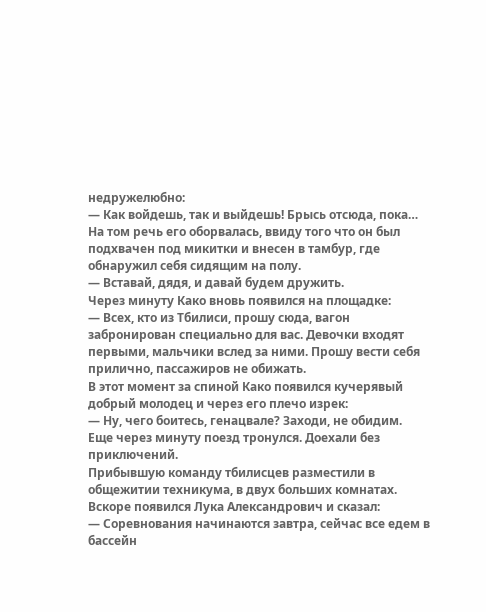недружелюбно:
— Как войдешь, так и выйдешь! Брысь отсюда, пока…
На том речь его оборвалась, ввиду того что он был подхвачен под микитки и внесен в тамбур, где обнаружил себя сидящим на полу.
— Вставай, дядя, и давай будем дружить.
Через минуту Како вновь появился на площадке:
— Всех, кто из Тбилиси, прошу сюда, вагон забронирован специально для вас. Девочки входят первыми, мальчики вслед за ними. Прошу вести себя прилично, пассажиров не обижать.
В этот момент за спиной Како появился кучерявый добрый молодец и через его плечо изрек:
— Ну, чего боитесь, генацвале? Заходи, не обидим.
Еще через минуту поезд тронулся. Доехали без приключений.
Прибывшую команду тбилисцев разместили в общежитии техникума, в двух больших комнатах. Вскоре появился Лука Александрович и сказал:
— Соревнования начинаются завтра, сейчас все едем в бассейн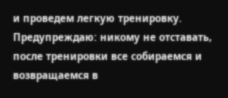и проведем легкую тренировку. Предупреждаю: никому не отставать, после тренировки все собираемся и возвращаемся в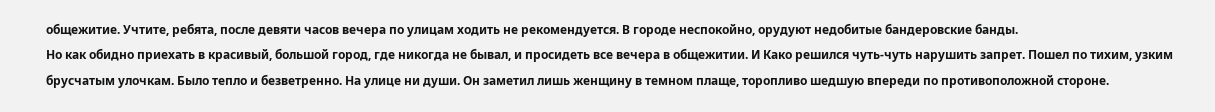общежитие. Учтите, ребята, после девяти часов вечера по улицам ходить не рекомендуется. В городе неспокойно, орудуют недобитые бандеровские банды.
Но как обидно приехать в красивый, большой город, где никогда не бывал, и просидеть все вечера в общежитии. И Како решился чуть-чуть нарушить запрет. Пошел по тихим, узким брусчатым улочкам. Было тепло и безветренно. На улице ни души. Он заметил лишь женщину в темном плаще, торопливо шедшую впереди по противоположной стороне.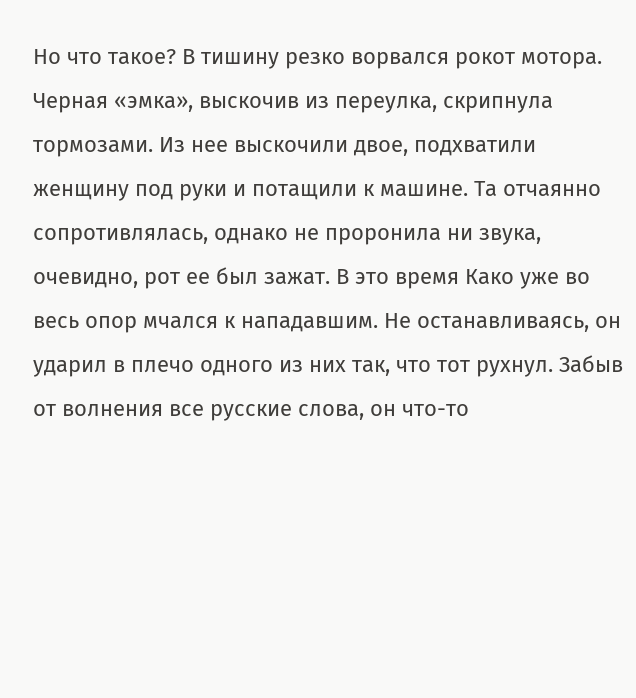Но что такое? В тишину резко ворвался рокот мотора. Черная «эмка», выскочив из переулка, скрипнула тормозами. Из нее выскочили двое, подхватили женщину под руки и потащили к машине. Та отчаянно сопротивлялась, однако не проронила ни звука, очевидно, рот ее был зажат. В это время Како уже во весь опор мчался к нападавшим. Не останавливаясь, он ударил в плечо одного из них так, что тот рухнул. Забыв от волнения все русские слова, он что-то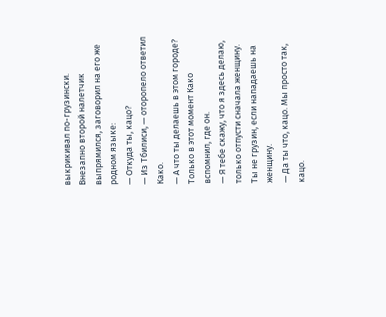выкрикивал по-грузински. Внезапно второй налетчик выпрямился, заговорил на его же родном языке:
— Откуда ты, кацо?
— Из Тбилиси, — оторопело ответил Како.
— А что ты делаешь в этом городе?
Только в этот момент Како вспомнил, где он.
— Я тебе скажу, что я здесь делаю, только отпусти сначала женщину. Ты не грузин, если нападаешь на женщину.
— Да ты что, кацо. Мы просто так, кацо.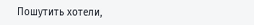Пошутить хотели,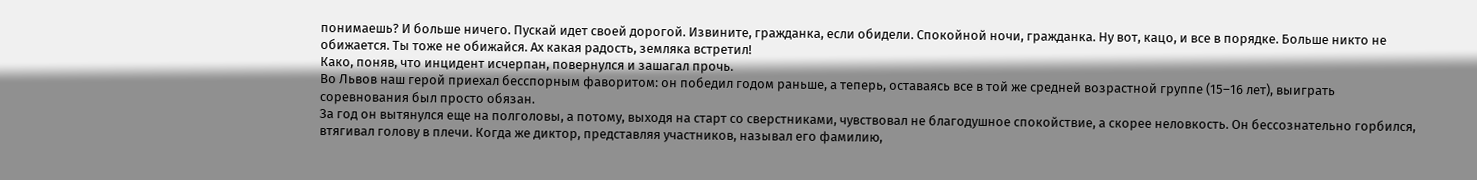понимаешь? И больше ничего. Пускай идет своей дорогой. Извините, гражданка, если обидели. Спокойной ночи, гражданка. Ну вот, кацо, и все в порядке. Больше никто не обижается. Ты тоже не обижайся. Ах какая радость, земляка встретил!
Како, поняв, что инцидент исчерпан, повернулся и зашагал прочь.
Во Львов наш герой приехал бесспорным фаворитом: он победил годом раньше, а теперь, оставаясь все в той же средней возрастной группе (15–16 лет), выиграть соревнования был просто обязан.
За год он вытянулся еще на полголовы, а потому, выходя на старт со сверстниками, чувствовал не благодушное спокойствие, а скорее неловкость. Он бессознательно горбился, втягивал голову в плечи. Когда же диктор, представляя участников, называл его фамилию,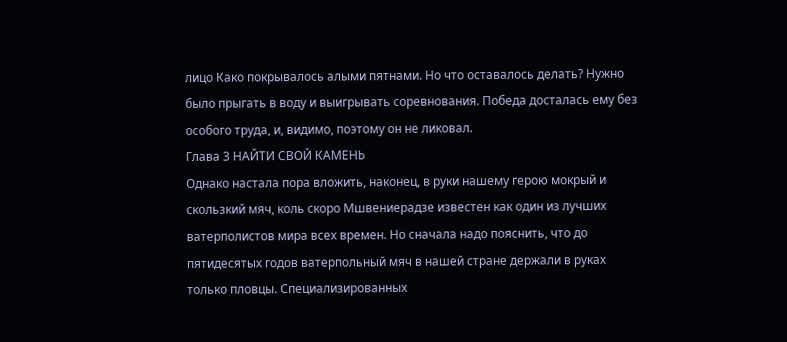лицо Како покрывалось алыми пятнами. Но что оставалось делать? Нужно было прыгать в воду и выигрывать соревнования. Победа досталась ему без особого труда, и, видимо, поэтому он не ликовал.
Глава 3 НАЙТИ СВОЙ КАМЕНЬ
Однако настала пора вложить, наконец, в руки нашему герою мокрый и скользкий мяч, коль скоро Мшвениерадзе известен как один из лучших ватерполистов мира всех времен. Но сначала надо пояснить, что до пятидесятых годов ватерпольный мяч в нашей стране держали в руках только пловцы. Специализированных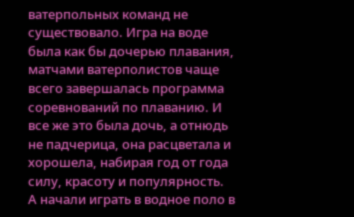ватерпольных команд не существовало. Игра на воде была как бы дочерью плавания, матчами ватерполистов чаще всего завершалась программа соревнований по плаванию. И все же это была дочь, а отнюдь не падчерица, она расцветала и хорошела, набирая год от года силу, красоту и популярность.
А начали играть в водное поло в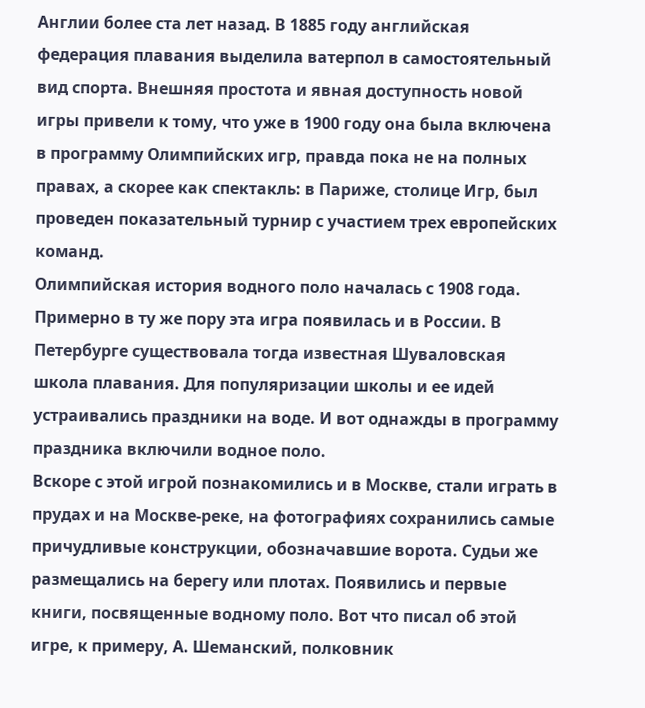Англии более ста лет назад. В 1885 году английская федерация плавания выделила ватерпол в самостоятельный вид спорта. Внешняя простота и явная доступность новой игры привели к тому, что уже в 1900 году она была включена в программу Олимпийских игр, правда пока не на полных правах, а скорее как спектакль: в Париже, столице Игр, был проведен показательный турнир с участием трех европейских команд.
Олимпийская история водного поло началась с 1908 года. Примерно в ту же пору эта игра появилась и в России. В Петербурге существовала тогда известная Шуваловская школа плавания. Для популяризации школы и ее идей устраивались праздники на воде. И вот однажды в программу праздника включили водное поло.
Вскоре с этой игрой познакомились и в Москве, стали играть в прудах и на Москве-реке, на фотографиях сохранились самые причудливые конструкции, обозначавшие ворота. Судьи же размещались на берегу или плотах. Появились и первые книги, посвященные водному поло. Вот что писал об этой игре, к примеру, А. Шеманский, полковник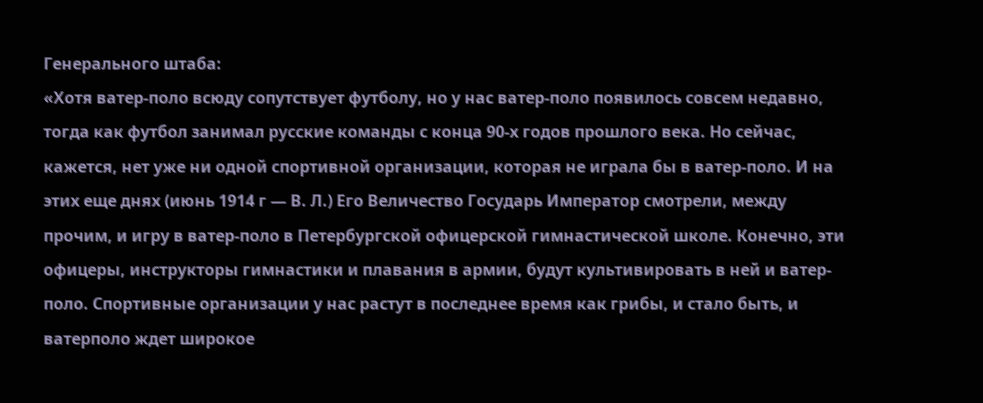Генерального штаба:
«Хотя ватер-поло всюду сопутствует футболу, но у нас ватер-поло появилось совсем недавно, тогда как футбол занимал русские команды с конца 90-х годов прошлого века. Но сейчас, кажется, нет уже ни одной спортивной организации, которая не играла бы в ватер-поло. И на этих еще днях (июнь 1914 г — В. Л.) Его Величество Государь Император смотрели, между прочим, и игру в ватер-поло в Петербургской офицерской гимнастической школе. Конечно, эти офицеры, инструкторы гимнастики и плавания в армии, будут культивировать в ней и ватер-поло. Спортивные организации у нас растут в последнее время как грибы, и стало быть, и ватерполо ждет широкое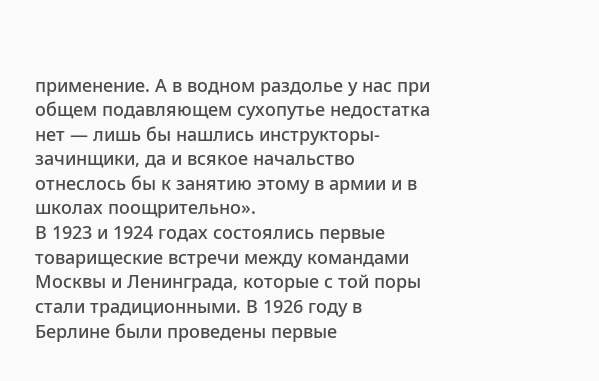применение. А в водном раздолье у нас при общем подавляющем сухопутье недостатка нет — лишь бы нашлись инструкторы-зачинщики, да и всякое начальство отнеслось бы к занятию этому в армии и в школах поощрительно».
В 1923 и 1924 годах состоялись первые товарищеские встречи между командами Москвы и Ленинграда, которые с той поры стали традиционными. В 1926 году в Берлине были проведены первые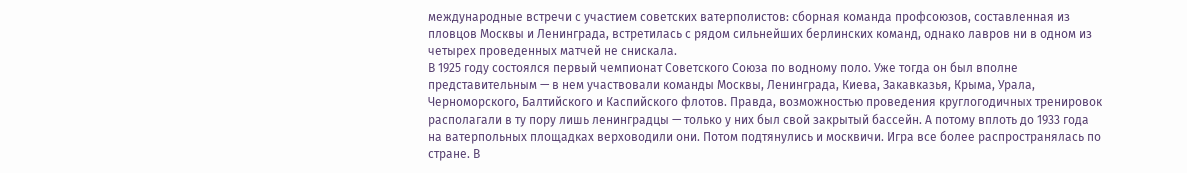международные встречи с участием советских ватерполистов: сборная команда профсоюзов, составленная из пловцов Москвы и Ленинграда, встретилась с рядом сильнейших берлинских команд, однако лавров ни в одном из четырех проведенных матчей не снискала.
В 1925 году состоялся первый чемпионат Советского Союза по водному поло. Уже тогда он был вполне представительным — в нем участвовали команды Москвы, Ленинграда, Киева, Закавказья, Крыма, Урала, Черноморского, Балтийского и Каспийского флотов. Правда, возможностью проведения круглогодичных тренировок располагали в ту пору лишь ленинградцы — только у них был свой закрытый бассейн. А потому вплоть до 1933 года на ватерпольных площадках верховодили они. Потом подтянулись и москвичи. Игра все более распространялась по стране. В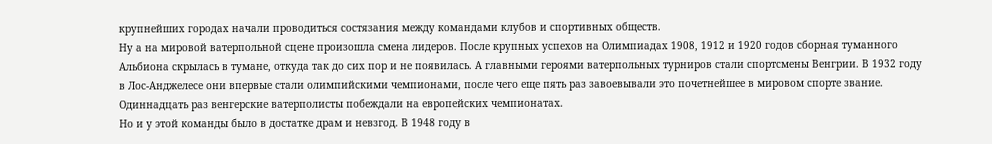крупнейших городах начали проводиться состязания между командами клубов и спортивных обществ.
Ну а на мировой ватерпольной сцене произошла смена лидеров. После крупных успехов на Олимпиадах 1908, 1912 и 1920 годов сборная туманного Альбиона скрылась в тумане, откуда так до сих пор и не появилась. А главными героями ватерпольных турниров стали спортсмены Венгрии. В 1932 году в Лос-Анджелесе они впервые стали олимпийскими чемпионами, после чего еще пять раз завоевывали это почетнейшее в мировом спорте звание. Одиннадцать раз венгерские ватерполисты побеждали на европейских чемпионатах.
Но и у этой команды было в достатке драм и невзгод. В 1948 году в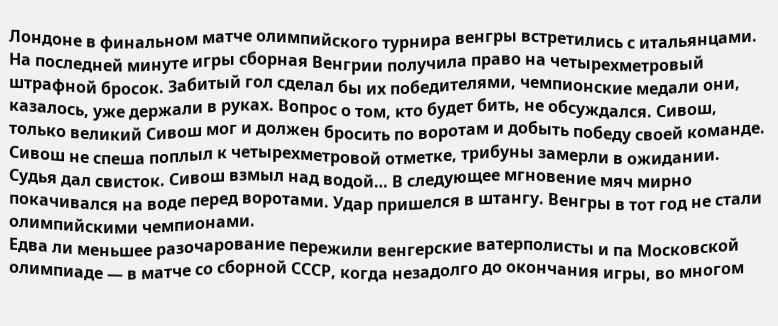Лондоне в финальном матче олимпийского турнира венгры встретились с итальянцами. На последней минуте игры сборная Венгрии получила право на четырехметровый штрафной бросок. Забитый гол сделал бы их победителями, чемпионские медали они, казалось, уже держали в руках. Вопрос о том, кто будет бить, не обсуждался. Сивош, только великий Сивош мог и должен бросить по воротам и добыть победу своей команде.
Сивош не спеша поплыл к четырехметровой отметке, трибуны замерли в ожидании. Судья дал свисток. Сивош взмыл над водой… В следующее мгновение мяч мирно покачивался на воде перед воротами. Удар пришелся в штангу. Венгры в тот год не стали олимпийскими чемпионами.
Едва ли меньшее разочарование пережили венгерские ватерполисты и па Московской олимпиаде — в матче со сборной СССР, когда незадолго до окончания игры, во многом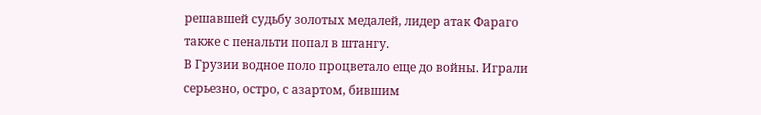решавшей судьбу золотых медалей, лидер атак Фараго также с пенальти попал в штангу.
В Грузии водное поло процветало еще до войны. Играли серьезно, остро, с азартом, бившим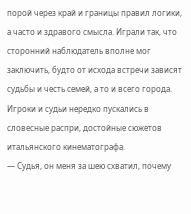порой через край и границы правил логики, а часто и здравого смысла. Играли так, что сторонний наблюдатель вполне мог заключить, будто от исхода встречи зависят судьбы и честь семей, а то и всего города. Игроки и судьи нередко пускались в словесные распри, достойные сюжетов итальянского кинематографа.
— Судья, он меня за шею схватил, почему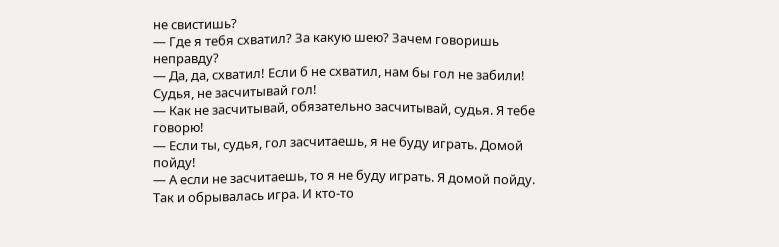не свистишь?
— Где я тебя схватил? За какую шею? Зачем говоришь неправду?
— Да, да, схватил! Если б не схватил, нам бы гол не забили! Судья, не засчитывай гол!
— Как не засчитывай, обязательно засчитывай, судья. Я тебе говорю!
— Если ты, судья, гол засчитаешь, я не буду играть. Домой пойду!
— А если не засчитаешь, то я не буду играть. Я домой пойду.
Так и обрывалась игра. И кто-то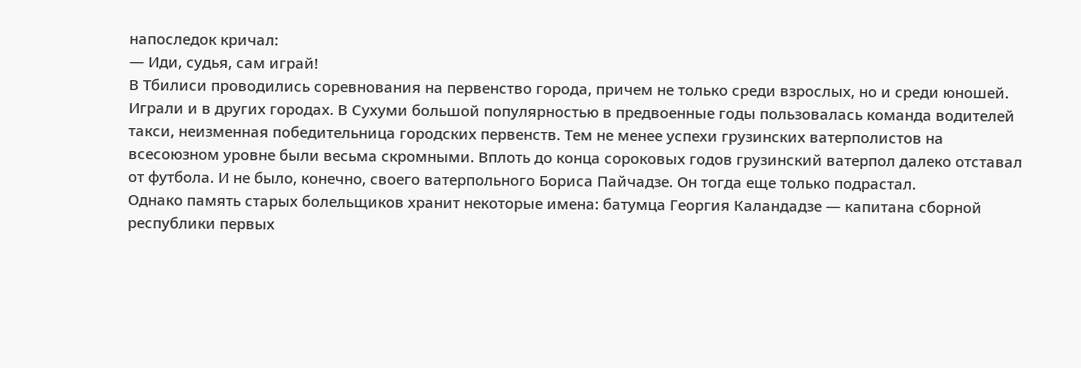напоследок кричал:
— Иди, судья, сам играй!
В Тбилиси проводились соревнования на первенство города, причем не только среди взрослых, но и среди юношей. Играли и в других городах. В Сухуми большой популярностью в предвоенные годы пользовалась команда водителей такси, неизменная победительница городских первенств. Тем не менее успехи грузинских ватерполистов на всесоюзном уровне были весьма скромными. Вплоть до конца сороковых годов грузинский ватерпол далеко отставал от футбола. И не было, конечно, своего ватерпольного Бориса Пайчадзе. Он тогда еще только подрастал.
Однако память старых болельщиков хранит некоторые имена: батумца Георгия Каландадзе — капитана сборной республики первых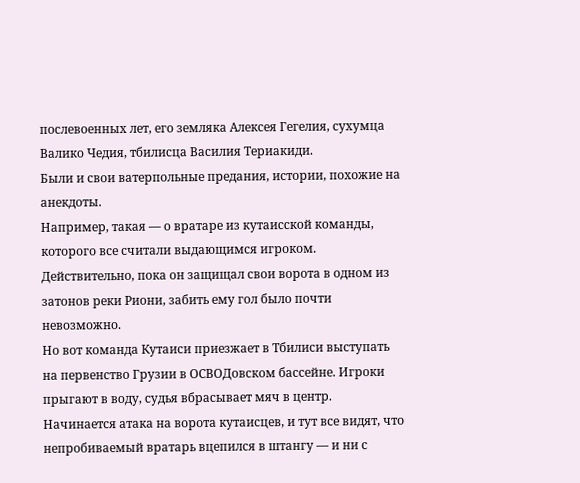послевоенных лет, его земляка Алексея Гегелия, сухумца Валико Чедия, тбилисца Василия Териакиди.
Были и свои ватерпольные предания, истории, похожие на анекдоты.
Например, такая — о вратаре из кутаисской команды, которого все считали выдающимся игроком. Действительно, пока он защищал свои ворота в одном из затонов реки Риони, забить ему гол было почти невозможно.
Но вот команда Кутаиси приезжает в Тбилиси выступать на первенство Грузии в ОСВОДовском бассейне. Игроки прыгают в воду, судья вбрасывает мяч в центр. Начинается атака на ворота кутаисцев, и тут все видят, что непробиваемый вратарь вцепился в штангу — и ни с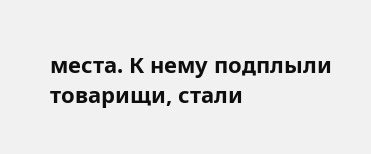места. К нему подплыли товарищи, стали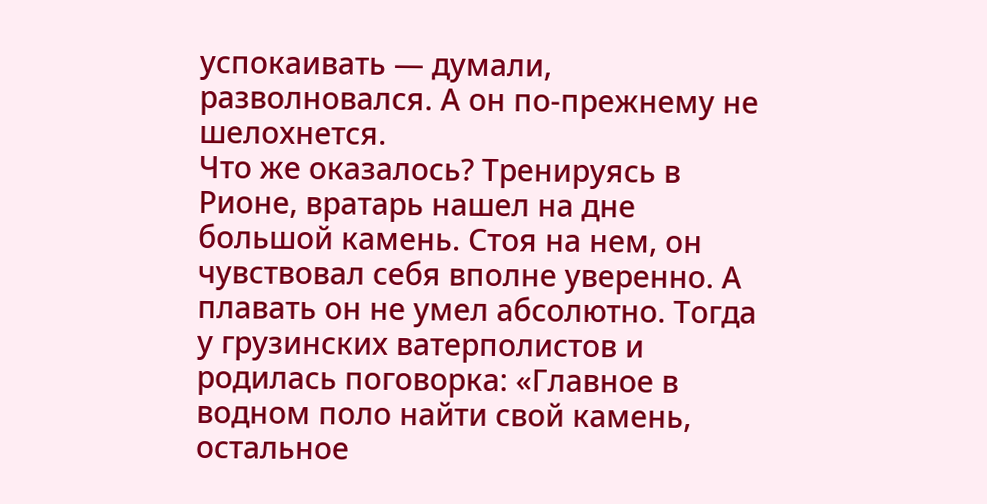успокаивать — думали, разволновался. А он по-прежнему не шелохнется.
Что же оказалось? Тренируясь в Рионе, вратарь нашел на дне большой камень. Стоя на нем, он чувствовал себя вполне уверенно. А плавать он не умел абсолютно. Тогда у грузинских ватерполистов и родилась поговорка: «Главное в водном поло найти свой камень, остальное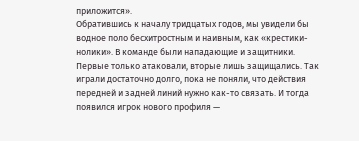приложится».
Обратившись к началу тридцатых годов, мы увидели бы водное поло бесхитростным и наивным, как «крестики-нолики». В команде были нападающие и защитники. Первые только атаковали, вторые лишь защищались. Так играли достаточно долго, пока не поняли, что действия передней и задней линий нужно как-то связать. И тогда появился игрок нового профиля —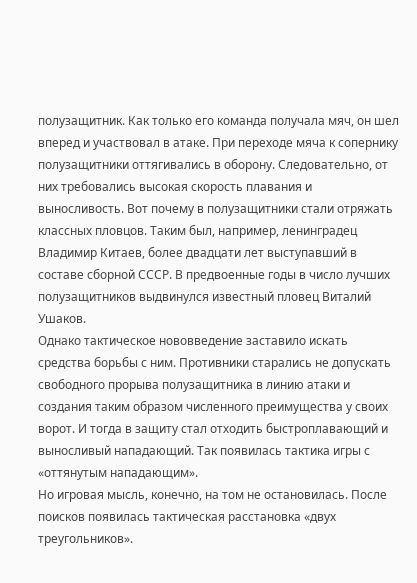полузащитник. Как только его команда получала мяч, он шел вперед и участвовал в атаке. При переходе мяча к сопернику полузащитники оттягивались в оборону. Следовательно, от них требовались высокая скорость плавания и выносливость. Вот почему в полузащитники стали отряжать классных пловцов. Таким был, например, ленинградец Владимир Китаев, более двадцати лет выступавший в составе сборной СССР. В предвоенные годы в число лучших полузащитников выдвинулся известный пловец Виталий Ушаков.
Однако тактическое нововведение заставило искать средства борьбы с ним. Противники старались не допускать свободного прорыва полузащитника в линию атаки и создания таким образом численного преимущества у своих ворот. И тогда в защиту стал отходить быстроплавающий и выносливый нападающий. Так появилась тактика игры с «оттянутым нападающим».
Но игровая мысль, конечно, на том не остановилась. После поисков появилась тактическая расстановка «двух треугольников».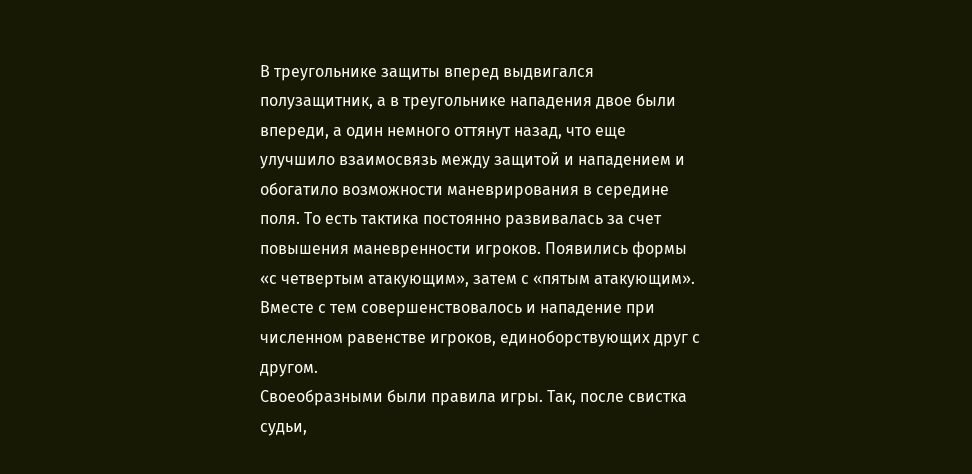В треугольнике защиты вперед выдвигался полузащитник, а в треугольнике нападения двое были впереди, а один немного оттянут назад, что еще улучшило взаимосвязь между защитой и нападением и обогатило возможности маневрирования в середине поля. То есть тактика постоянно развивалась за счет повышения маневренности игроков. Появились формы «с четвертым атакующим», затем с «пятым атакующим». Вместе с тем совершенствовалось и нападение при численном равенстве игроков, единоборствующих друг с другом.
Своеобразными были правила игры. Так, после свистка судьи,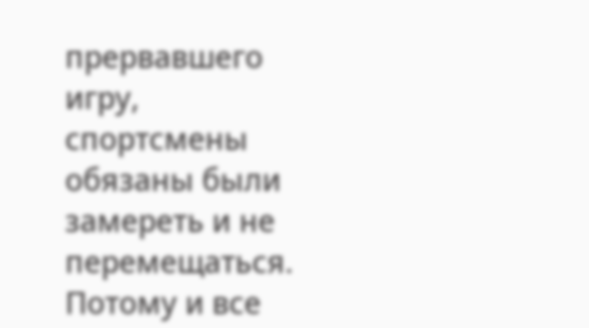прервавшего игру, спортсмены обязаны были замереть и не перемещаться. Потому и все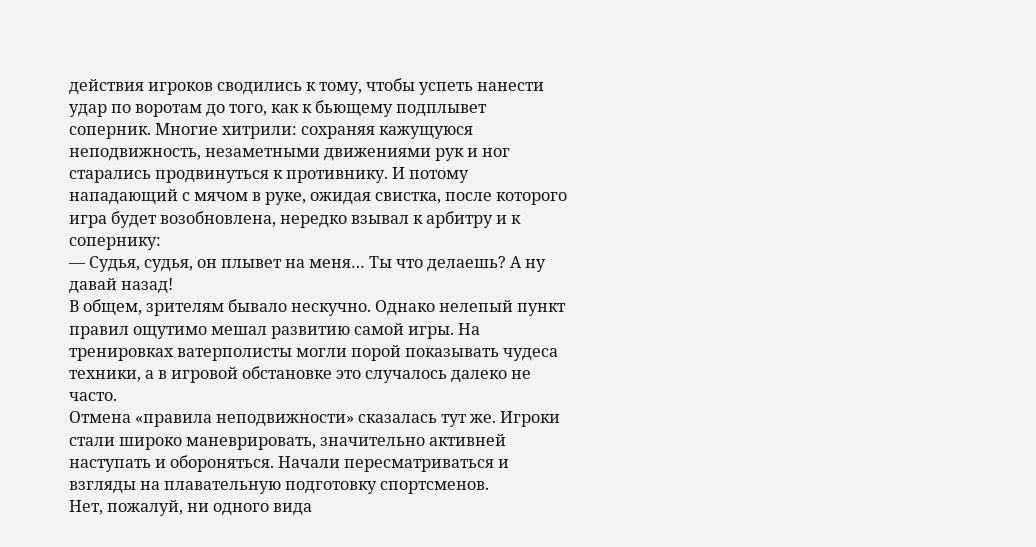действия игроков сводились к тому, чтобы успеть нанести удар по воротам до того, как к бьющему подплывет соперник. Многие хитрили: сохраняя кажущуюся неподвижность, незаметными движениями рук и ног старались продвинуться к противнику. И потому нападающий с мячом в руке, ожидая свистка, после которого игра будет возобновлена, нередко взывал к арбитру и к сопернику:
— Судья, судья, он плывет на меня… Ты что делаешь? А ну давай назад!
В общем, зрителям бывало нескучно. Однако нелепый пункт правил ощутимо мешал развитию самой игры. На тренировках ватерполисты могли порой показывать чудеса техники, а в игровой обстановке это случалось далеко не часто.
Отмена «правила неподвижности» сказалась тут же. Игроки стали широко маневрировать, значительно активней наступать и обороняться. Начали пересматриваться и взгляды на плавательную подготовку спортсменов.
Нет, пожалуй, ни одного вида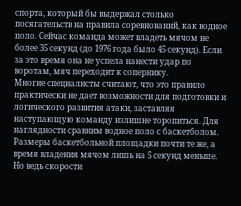спорта, который бы выдержал столько посягательств на правила соревнований, как водное поло. Сейчас команда может владеть мячом не более 35 секунд (до 1976 года было 45 секунд). Если за это время она не успела нанести удар по воротам, мяч переходит к сопернику.
Многие специалисты считают, что это правило практически не дает возможности для подготовки и логического развития атаки, заставляя наступающую команду излишне торопиться. Для наглядности сравним водное поло с баскетболом. Размеры баскетбольной площадки почти те же, а время владения мячом лишь на 5 секунд меньше. Но ведь скорости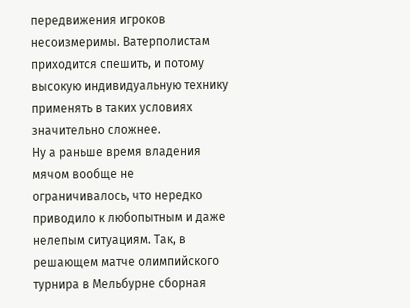передвижения игроков несоизмеримы. Ватерполистам приходится спешить, и потому высокую индивидуальную технику применять в таких условиях значительно сложнее.
Ну а раньше время владения мячом вообще не ограничивалось, что нередко приводило к любопытным и даже нелепым ситуациям. Так, в решающем матче олимпийского турнира в Мельбурне сборная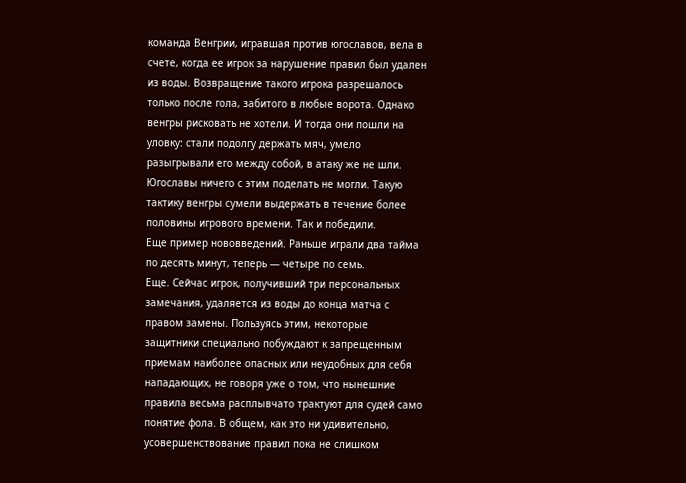команда Венгрии, игравшая против югославов, вела в счете, когда ее игрок за нарушение правил был удален из воды. Возвращение такого игрока разрешалось только после гола, забитого в любые ворота. Однако венгры рисковать не хотели. И тогда они пошли на уловку: стали подолгу держать мяч, умело разыгрывали его между собой, в атаку же не шли. Югославы ничего с этим поделать не могли. Такую тактику венгры сумели выдержать в течение более половины игрового времени. Так и победили.
Еще пример нововведений. Раньше играли два тайма по десять минут, теперь — четыре по семь.
Еще. Сейчас игрок, получивший три персональных замечания, удаляется из воды до конца матча с правом замены. Пользуясь этим, некоторые защитники специально побуждают к запрещенным приемам наиболее опасных или неудобных для себя нападающих, не говоря уже о том, что нынешние правила весьма расплывчато трактуют для судей само понятие фола. В общем, как это ни удивительно, усовершенствование правил пока не слишком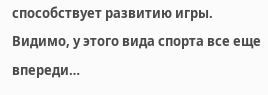способствует развитию игры. Видимо, у этого вида спорта все еще впереди…